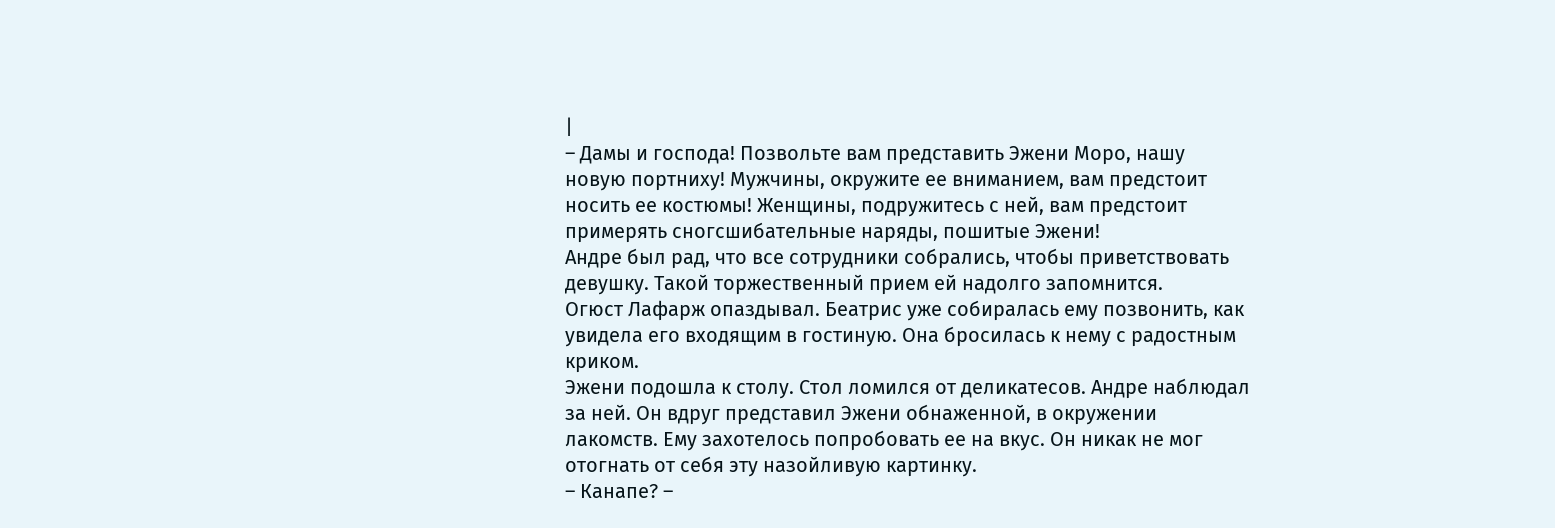|
– Дамы и господа! Позвольте вам представить Эжени Моро, нашу новую портниху! Мужчины, окружите ее вниманием, вам предстоит носить ее костюмы! Женщины, подружитесь с ней, вам предстоит примерять сногсшибательные наряды, пошитые Эжени!
Андре был рад, что все сотрудники собрались, чтобы приветствовать девушку. Такой торжественный прием ей надолго запомнится.
Огюст Лафарж опаздывал. Беатрис уже собиралась ему позвонить, как увидела его входящим в гостиную. Она бросилась к нему с радостным криком.
Эжени подошла к столу. Стол ломился от деликатесов. Андре наблюдал за ней. Он вдруг представил Эжени обнаженной, в окружении лакомств. Ему захотелось попробовать ее на вкус. Он никак не мог отогнать от себя эту назойливую картинку.
– Канапе? –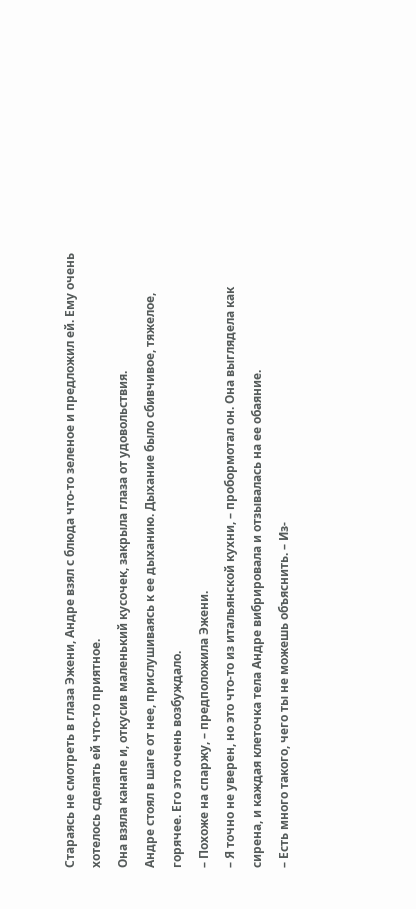Стараясь не смотреть в глаза Эжени, Андре взял с блюда что-то зеленое и предложил ей. Ему очень хотелось сделать ей что-то приятное.
Она взяла канапе и, откусив маленький кусочек, закрыла глаза от удовольствия.
Андре стоял в шаге от нее, прислушиваясь к ее дыханию. Дыхание было сбивчивое, тяжелое, горячее. Его это очень возбуждало.
– Похоже на спаржу, – предположила Эжени.
– Я точно не уверен, но это что-то из итальянской кухни, – пробормотал он. Она выглядела как сирена, и каждая клеточка тела Андре вибрировала и отзывалась на ее обаяние.
– Есть много такого, чего ты не можешь объяснить. – Из-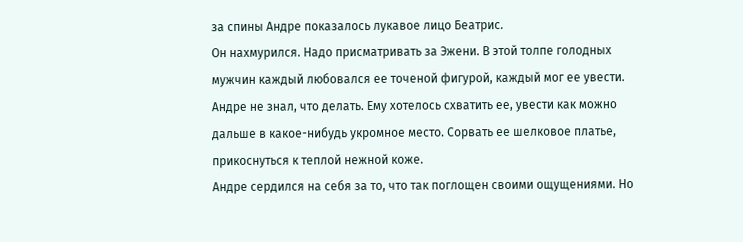за спины Андре показалось лукавое лицо Беатрис.
Он нахмурился. Надо присматривать за Эжени. В этой толпе голодных мужчин каждый любовался ее точеной фигурой, каждый мог ее увести. Андре не знал, что делать. Ему хотелось схватить ее, увести как можно дальше в какое-нибудь укромное место. Сорвать ее шелковое платье, прикоснуться к теплой нежной коже.
Андре сердился на себя за то, что так поглощен своими ощущениями. Но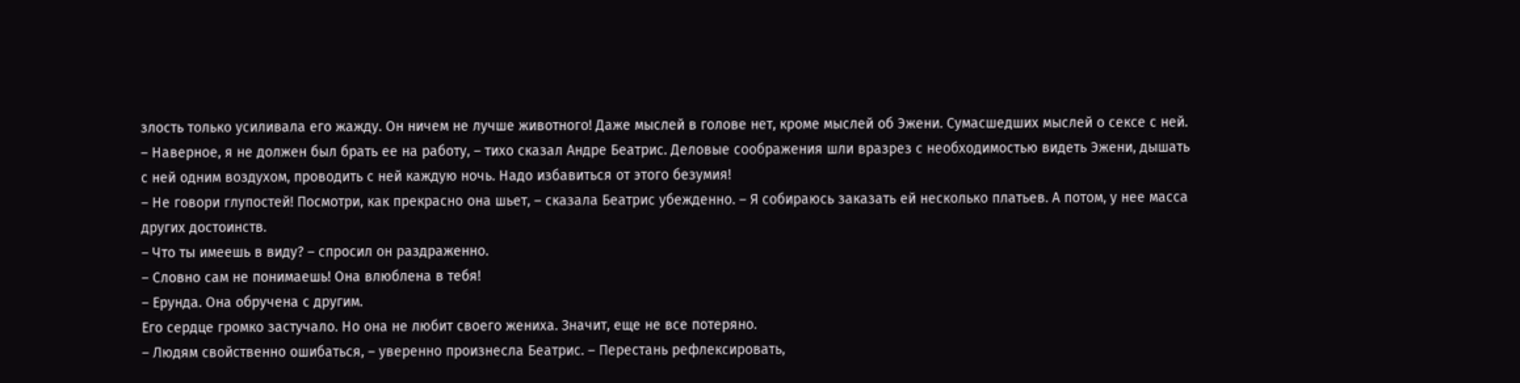злость только усиливала его жажду. Он ничем не лучше животного! Даже мыслей в голове нет, кроме мыслей об Эжени. Сумасшедших мыслей о сексе с ней.
– Наверное, я не должен был брать ее на работу, – тихо сказал Андре Беатрис. Деловые соображения шли вразрез с необходимостью видеть Эжени, дышать с ней одним воздухом, проводить с ней каждую ночь. Надо избавиться от этого безумия!
– Не говори глупостей! Посмотри, как прекрасно она шьет, – сказала Беатрис убежденно. – Я собираюсь заказать ей несколько платьев. А потом, у нее масса других достоинств.
– Что ты имеешь в виду? – спросил он раздраженно.
– Словно сам не понимаешь! Она влюблена в тебя!
– Ерунда. Она обручена с другим.
Его сердце громко застучало. Но она не любит своего жениха. Значит, еще не все потеряно.
– Людям свойственно ошибаться, – уверенно произнесла Беатрис. – Перестань рефлексировать,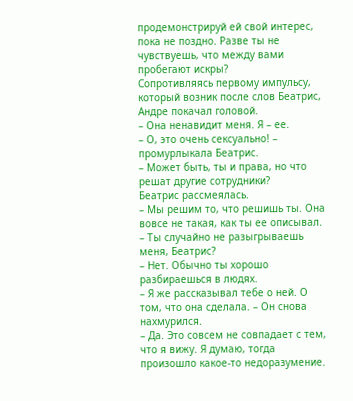продемонстрируй ей свой интерес, пока не поздно. Разве ты не чувствуешь, что между вами пробегают искры?
Сопротивляясь первому импульсу, который возник после слов Беатрис, Андре покачал головой.
– Она ненавидит меня. Я – ее.
– О, это очень сексуально! – промурлыкала Беатрис.
– Может быть, ты и права, но что решат другие сотрудники?
Беатрис рассмеялась.
– Мы решим то, что решишь ты. Она вовсе не такая, как ты ее описывал.
– Ты случайно не разыгрываешь меня, Беатрис?
– Нет. Обычно ты хорошо разбираешься в людях.
– Я же рассказывал тебе о ней. О том, что она сделала. – Он снова нахмурился.
– Да. Это совсем не совпадает с тем, что я вижу. Я думаю, тогда произошло какое-то недоразумение.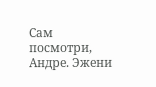Сам посмотри, Андре. Эжени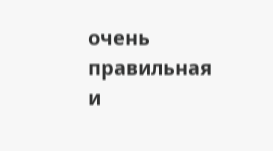очень правильная и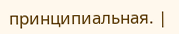принципиальная. |